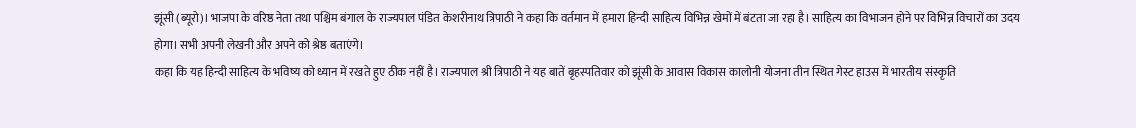झूंसी (ब्यूरो)। भाजपा के वरिष्ठ नेता तथा पश्चिम बंगाल के राज्यपाल पंडित केशरीनाथ त्रिपाठी ने कहा कि वर्तमान में हमारा हिन्दी साहित्य विभिन्न खेमों में बंटता जा रहा है। साहित्य का विभाजन होने पर विभिन्न विचारों का उदय होगा। सभी अपनी लेखनी और अपने को श्रेष्ठ बताएंगे।
कहा कि यह हिन्दी साहित्य के भविष्य को ध्यान में रखते हुए ठीक नहीं है। राज्यपाल श्री त्रिपाठी ने यह बातें बृहस्पतिवार को झूंसी के आवास विकास कालोनी योजना तीन स्थित गेस्ट हाउस में भारतीय संस्कृति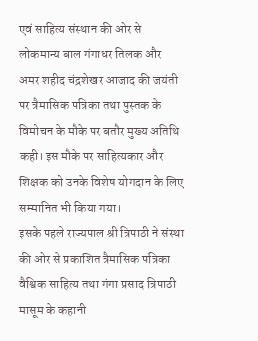एवं साहित्य संस्थान की ओर से लोकमान्य बाल गंगाधर तिलक और अमर शहीद चंद्रशेखर आजाद की जयंती पर त्रैमासिक पत्रिका तथा पुस्तक के विमोचन के मौके पर बतौर मुख्य अतिथि कही। इस मौके पर साहित्यकार और शिक्षक को उनके विशेष योगदान के लिए सम्मानित भी किया गया।
इसके पहले राज्यपाल श्री त्रिपाठी ने संस्था की ओर से प्रकाशित त्रैमासिक पत्रिका वैश्विक साहित्य तथा गंगा प्रसाद त्रिपाठी मासूम के कहानी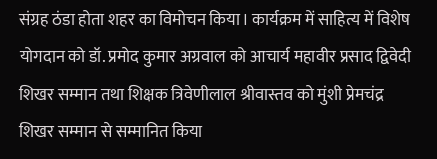संग्रह ठंडा होता शहर का विमोचन किया। कार्यक्रम में साहित्य में विशेष योगदान को डॉ. प्रमोद कुमार अग्रवाल को आचार्य महावीर प्रसाद द्विवेदी शिखर सम्मान तथा शिक्षक त्रिवेणीलाल श्रीवास्तव को मुंशी प्रेमचंद्र शिखर सम्मान से सम्मानित किया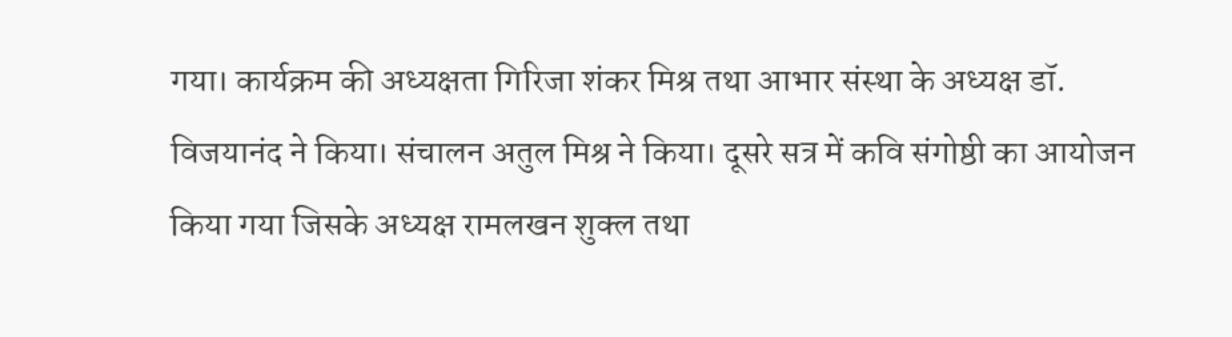गया। कार्यक्रम की अध्यक्षता गिरिजा शंकर मिश्र तथा आभार संस्था के अध्यक्ष डॉ. विजयानंद ने किया। संचालन अतुल मिश्र ने किया। दूसरे सत्र में कवि संगोष्ठी का आयोजन किया गया जिसके अध्यक्ष रामलखन शुक्ल तथा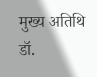मुख्य अतिथि डॉ.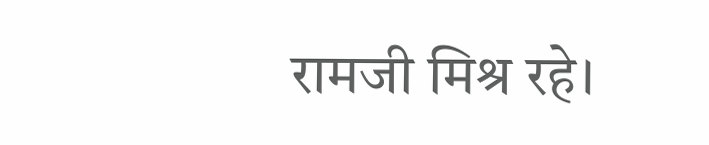रामजी मिश्र रहे।